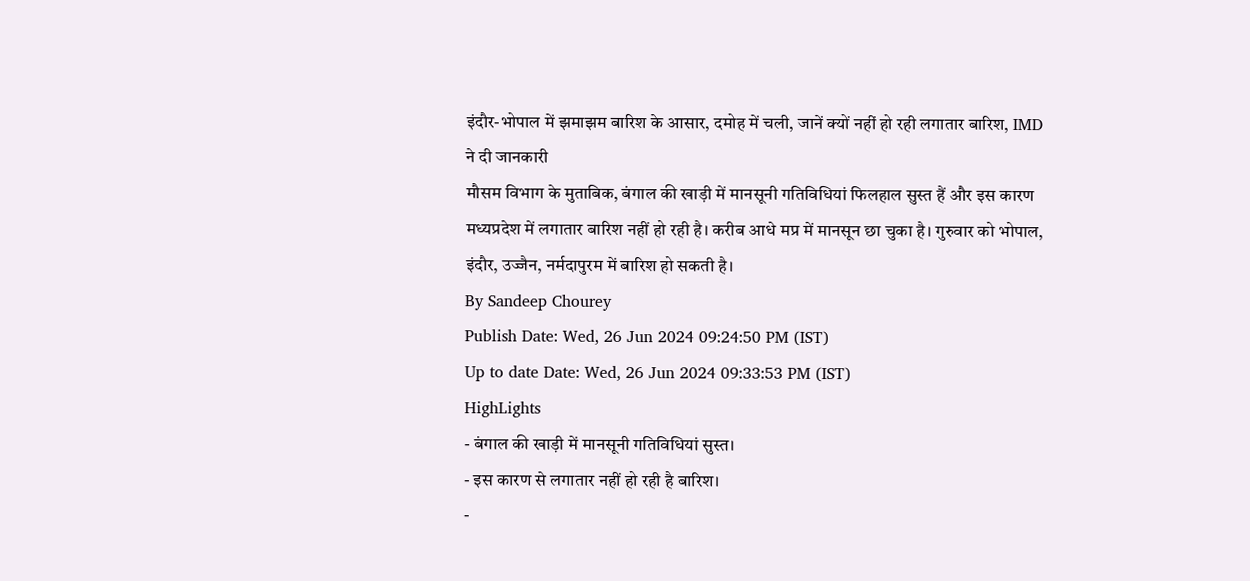इंदौर-भोपाल में झमाझम बारिश के आसार, दमोह में चली, जानें क्यों नहीं हो रही लगातार बारिश, IMD ने दी जानकारी
मौसम विभाग के मुताबिक, बंगाल की खाड़ी में मानसूनी गतिविधियां फिलहाल सुस्त हैं और इस कारण मध्यप्रदेश में लगातार बारिश नहीं हो रही है। करीब आधे मप्र में मानसून छा चुका है। गुरुवार को भोपाल, इंदौर, उज्जैन, नर्मदापुरम में बारिश हो सकती है।
By Sandeep Chourey
Publish Date: Wed, 26 Jun 2024 09:24:50 PM (IST)
Up to date Date: Wed, 26 Jun 2024 09:33:53 PM (IST)
HighLights
- बंगाल की खाड़ी में मानसूनी गतिविधियां सुस्त।
- इस कारण से लगातार नहीं हो रही है बारिश।
-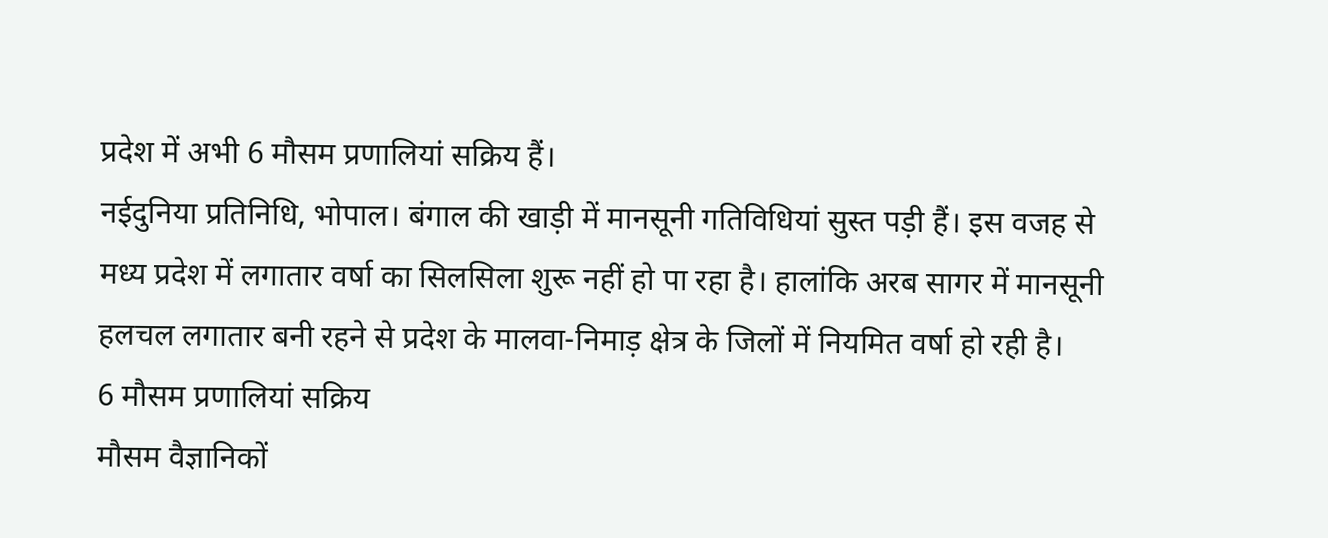प्रदेश में अभी 6 मौसम प्रणालियां सक्रिय हैं।
नईदुनिया प्रतिनिधि, भोपाल। बंगाल की खाड़ी में मानसूनी गतिविधियां सुस्त पड़ी हैं। इस वजह से मध्य प्रदेश में लगातार वर्षा का सिलसिला शुरू नहीं हो पा रहा है। हालांकि अरब सागर में मानसूनी हलचल लगातार बनी रहने से प्रदेश के मालवा-निमाड़ क्षेत्र के जिलों में नियमित वर्षा हो रही है।
6 मौसम प्रणालियां सक्रिय
मौसम वैज्ञानिकों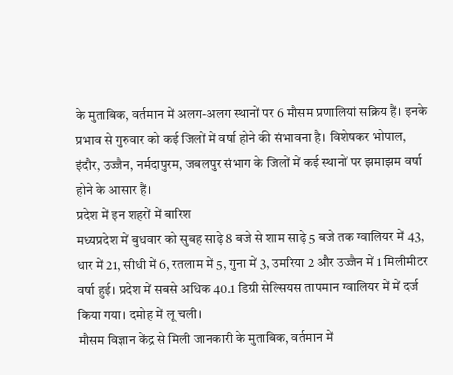के मुताबिक, वर्तमान में अलग-अलग स्थानों पर 6 मौसम प्रणालियां सक्रिय हैं। इनके प्रभाव से गुरुवार को कई जिलों में वर्षा होने की संभावना है। विशेषकर भोपाल, इंदौर, उज्जैन, नर्मदापुरम, जबलपुर संभाग के जिलों में कई स्थानों पर झमाझम वर्षा होने के आसार हैं।
प्रदेश में इन शहरों में बारिश
मध्यप्रदेश में बुधवार को सुबह साढ़े 8 बजे से शाम साढ़े 5 बजे तक ग्वालियर में 43, धार में 21, सीधी में 6, रतलाम में 5, गुना में 3, उमरिया 2 और उज्जैन में 1 मिलीमीटर वर्षा हुई। प्रदेश में सबसे अधिक 40.1 डिग्री सेल्सियस तापमान ग्वालियर में में दर्ज किया गया। दमोह में लू चली।
मौसम विज्ञान केंद्र से मिली जानकारी के मुताबिक, वर्तमान में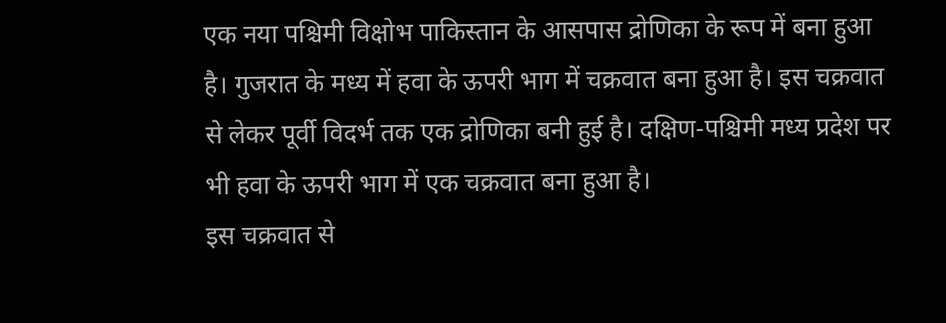एक नया पश्चिमी विक्षोभ पाकिस्तान के आसपास द्रोणिका के रूप में बना हुआ है। गुजरात के मध्य में हवा के ऊपरी भाग में चक्रवात बना हुआ है। इस चक्रवात से लेकर पूर्वी विदर्भ तक एक द्रोणिका बनी हुई है। दक्षिण-पश्चिमी मध्य प्रदेश पर भी हवा के ऊपरी भाग में एक चक्रवात बना हुआ है।
इस चक्रवात से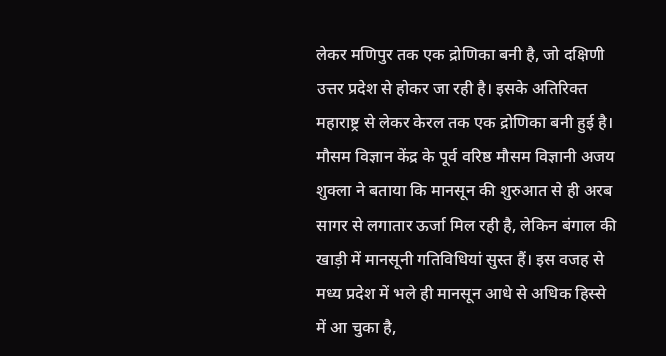लेकर मणिपुर तक एक द्रोणिका बनी है, जो दक्षिणी उत्तर प्रदेश से होकर जा रही है। इसके अतिरिक्त महाराष्ट्र से लेकर केरल तक एक द्रोणिका बनी हुई है।
मौसम विज्ञान केंद्र के पूर्व वरिष्ठ मौसम विज्ञानी अजय शुक्ला ने बताया कि मानसून की शुरुआत से ही अरब सागर से लगातार ऊर्जा मिल रही है, लेकिन बंगाल की खाड़ी में मानसूनी गतिविधियां सुस्त हैं। इस वजह से मध्य प्रदेश में भले ही मानसून आधे से अधिक हिस्से में आ चुका है,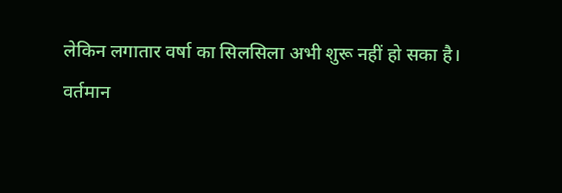लेकिन लगातार वर्षा का सिलसिला अभी शुरू नहीं हो सका है।
वर्तमान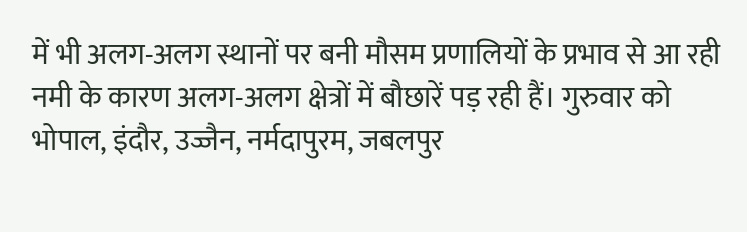में भी अलग-अलग स्थानों पर बनी मौसम प्रणालियों के प्रभाव से आ रही नमी के कारण अलग-अलग क्षेत्रों में बौछारें पड़ रही हैं। गुरुवार को भोपाल, इंदौर, उज्जैन, नर्मदापुरम, जबलपुर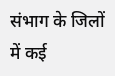संभाग के जिलों में कई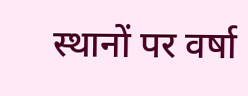स्थानों पर वर्षा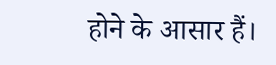होने के आसार हैं।